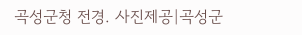곡성군청 전경. 사진제공|곡성군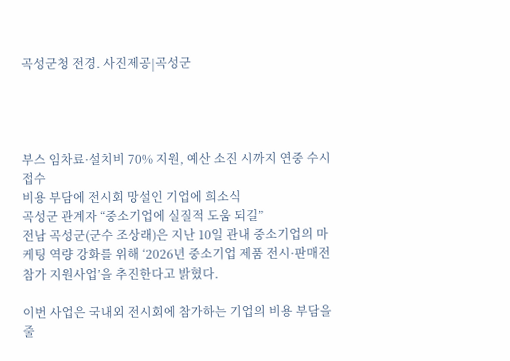곡성군청 전경. 사진제공|곡성군




부스 임차료·설치비 70% 지원, 예산 소진 시까지 연중 수시 접수
비용 부담에 전시회 망설인 기업에 희소식
곡성군 관계자 “중소기업에 실질적 도움 되길”
전남 곡성군(군수 조상래)은 지난 10일 관내 중소기업의 마케팅 역량 강화를 위해 ‘2026년 중소기업 제품 전시·판매전 참가 지원사업’을 추진한다고 밝혔다.

이번 사업은 국내외 전시회에 참가하는 기업의 비용 부담을 줄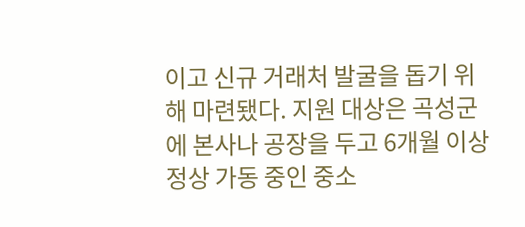이고 신규 거래처 발굴을 돕기 위해 마련됐다. 지원 대상은 곡성군에 본사나 공장을 두고 6개월 이상 정상 가동 중인 중소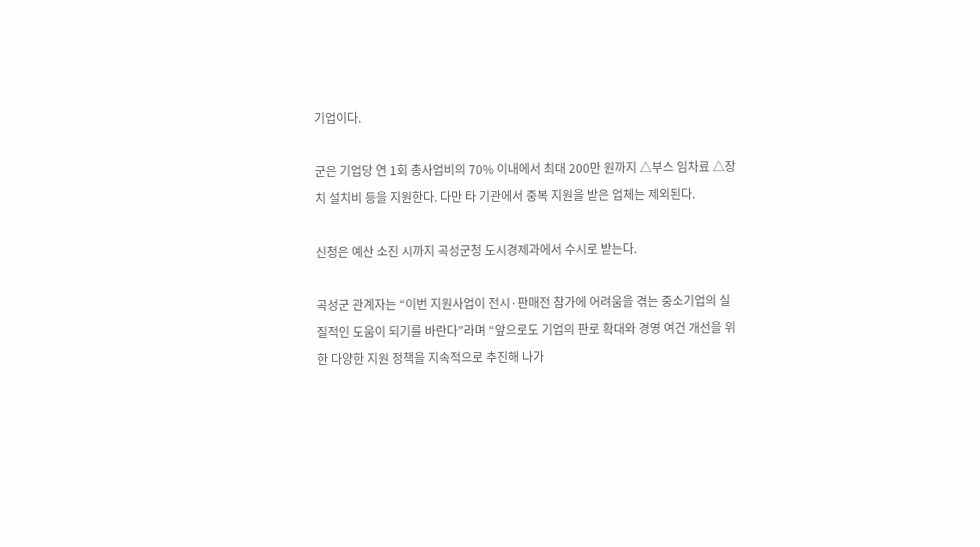기업이다.

군은 기업당 연 1회 총사업비의 70% 이내에서 최대 200만 원까지 △부스 임차료 △장치 설치비 등을 지원한다. 다만 타 기관에서 중복 지원을 받은 업체는 제외된다.

신청은 예산 소진 시까지 곡성군청 도시경제과에서 수시로 받는다.

곡성군 관계자는 “이번 지원사업이 전시·판매전 참가에 어려움을 겪는 중소기업의 실질적인 도움이 되기를 바란다”라며 “앞으로도 기업의 판로 확대와 경영 여건 개선을 위한 다양한 지원 정책을 지속적으로 추진해 나가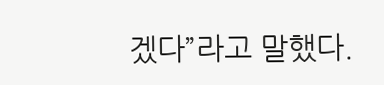겠다”라고 말했다.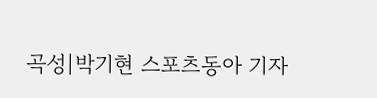곡성|박기현 스포츠동아 기자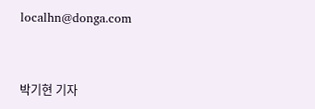localhn@donga.com



박기현 기자